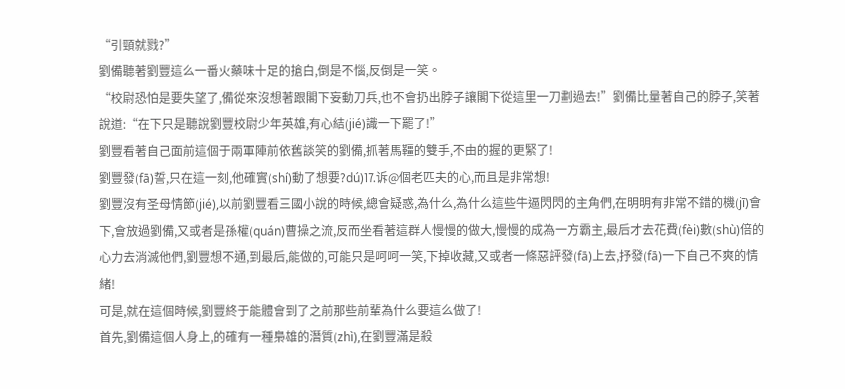“引頸就戮?”
劉備聽著劉豐這么一番火藥味十足的搶白,倒是不惱,反倒是一笑。
“校尉恐怕是要失望了,備從來沒想著跟閣下妄動刀兵,也不會扔出脖子讓閣下從這里一刀劃過去!”劉備比量著自己的脖子,笑著說道:“在下只是聽說劉豐校尉少年英雄,有心結(jié)識一下罷了!”
劉豐看著自己面前這個于兩軍陣前依舊談笑的劉備,抓著馬韁的雙手,不由的握的更緊了!
劉豐發(fā)誓,只在這一刻,他確實(shí)動了想要?dú)⒘诉@個老匹夫的心,而且是非常想!
劉豐沒有圣母情節(jié),以前劉豐看三國小說的時候,總會疑惑,為什么,為什么這些牛逼閃閃的主角們,在明明有非常不錯的機(jī)會下,會放過劉備,又或者是孫權(quán)曹操之流,反而坐看著這群人慢慢的做大,慢慢的成為一方霸主,最后才去花費(fèi)數(shù)倍的心力去消滅他們,劉豐想不通,到最后,能做的,可能只是呵呵一笑,下掉收藏,又或者一條惡評發(fā)上去,抒發(fā)一下自己不爽的情緒!
可是,就在這個時候,劉豐終于能體會到了之前那些前輩為什么要這么做了!
首先,劉備這個人身上,的確有一種梟雄的潛質(zhì),在劉豐滿是殺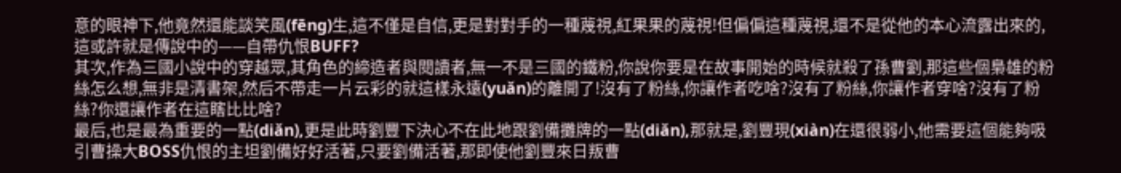意的眼神下,他竟然還能談笑風(fēng)生,這不僅是自信,更是對對手的一種蔑視,紅果果的蔑視!但偏偏這種蔑視,還不是從他的本心流露出來的,這或許就是傳說中的——自帶仇恨BUFF?
其次,作為三國小說中的穿越眾,其角色的締造者與閱讀者,無一不是三國的鐵粉,你說你要是在故事開始的時候就殺了孫曹劉,那這些個梟雄的粉絲怎么想,無非是清書架,然后不帶走一片云彩的就這樣永遠(yuǎn)的離開了!沒有了粉絲,你讓作者吃啥?沒有了粉絲,你讓作者穿啥?沒有了粉絲?你還讓作者在這瞎比比啥?
最后,也是最為重要的一點(diǎn),更是此時劉豐下決心不在此地跟劉備攤牌的一點(diǎn),那就是,劉豐現(xiàn)在還很弱小,他需要這個能夠吸引曹操大BOSS仇恨的主坦劉備好好活著,只要劉備活著,那即使他劉豐來日叛曹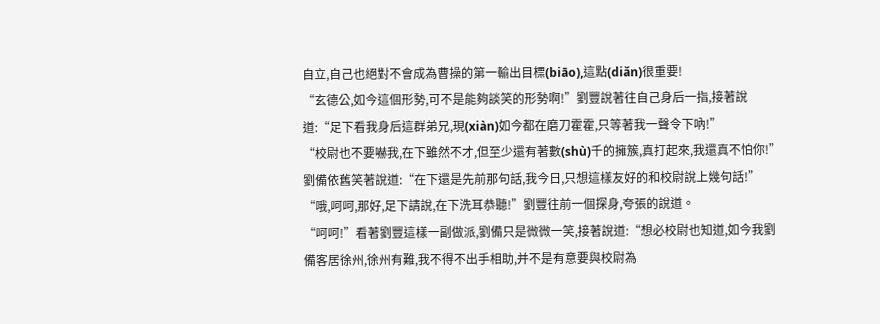自立,自己也絕對不會成為曹操的第一輸出目標(biāo),這點(diǎn)很重要!
“玄德公,如今這個形勢,可不是能夠談笑的形勢啊!”劉豐說著往自己身后一指,接著說道:“足下看我身后這群弟兄,現(xiàn)如今都在磨刀霍霍,只等著我一聲令下吶!”
“校尉也不要嚇我,在下雖然不才,但至少還有著數(shù)千的擁簇,真打起來,我還真不怕你!”劉備依舊笑著說道:“在下還是先前那句話,我今日,只想這樣友好的和校尉說上幾句話!”
“哦,呵呵,那好,足下請說,在下洗耳恭聽!”劉豐往前一個探身,夸張的說道。
“呵呵!”看著劉豐這樣一副做派,劉備只是微微一笑,接著說道:“想必校尉也知道,如今我劉備客居徐州,徐州有難,我不得不出手相助,并不是有意要與校尉為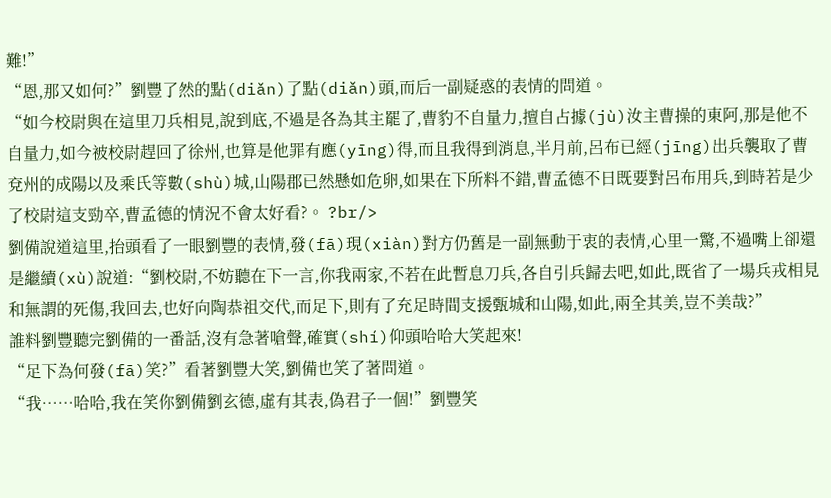難!”
“恩,那又如何?”劉豐了然的點(diǎn)了點(diǎn)頭,而后一副疑惑的表情的問道。
“如今校尉與在這里刀兵相見,說到底,不過是各為其主罷了,曹豹不自量力,擅自占據(jù)汝主曹操的東阿,那是他不自量力,如今被校尉趕回了徐州,也算是他罪有應(yīng)得,而且我得到消息,半月前,呂布已經(jīng)出兵襲取了曹兗州的成陽以及乘氏等數(shù)城,山陽郡已然懸如危卵,如果在下所料不錯,曹孟德不日既要對呂布用兵,到時若是少了校尉這支勁卒,曹孟德的情況不會太好看?。 ?br/>
劉備說道這里,抬頭看了一眼劉豐的表情,發(fā)現(xiàn)對方仍舊是一副無動于衷的表情,心里一驚,不過嘴上卻還是繼續(xù)說道:“劉校尉,不妨聽在下一言,你我兩家,不若在此暫息刀兵,各自引兵歸去吧,如此,既省了一場兵戎相見和無謂的死傷,我回去,也好向陶恭祖交代,而足下,則有了充足時間支援甄城和山陽,如此,兩全其美,豈不美哉?”
誰料劉豐聽完劉備的一番話,沒有急著嗆聲,確實(shí)仰頭哈哈大笑起來!
“足下為何發(fā)笑?”看著劉豐大笑,劉備也笑了著問道。
“我……哈哈,我在笑你劉備劉玄德,虛有其表,偽君子一個!”劉豐笑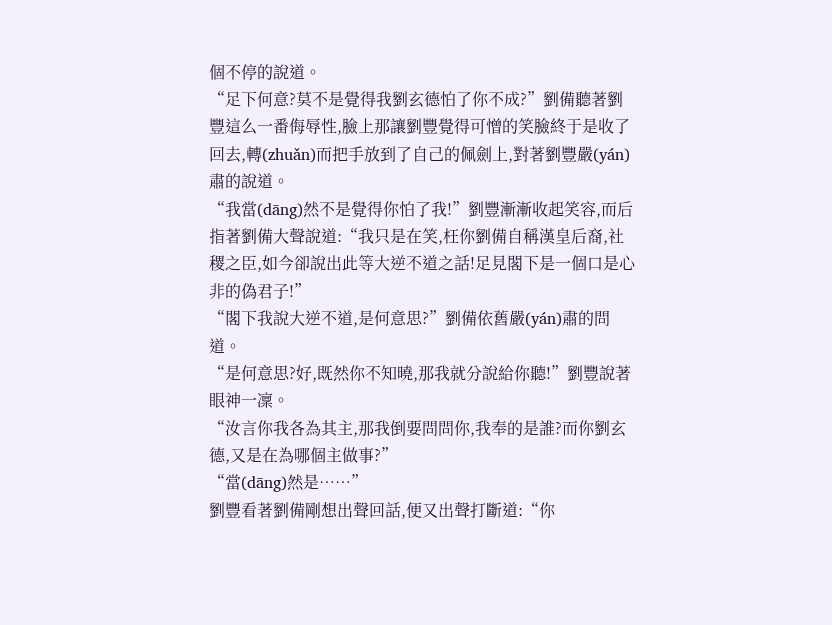個不停的說道。
“足下何意?莫不是覺得我劉玄德怕了你不成?”劉備聽著劉豐這么一番侮辱性,臉上那讓劉豐覺得可憎的笑臉終于是收了回去,轉(zhuǎn)而把手放到了自己的佩劍上,對著劉豐嚴(yán)肅的說道。
“我當(dāng)然不是覺得你怕了我!”劉豐漸漸收起笑容,而后指著劉備大聲說道:“我只是在笑,枉你劉備自稱漢皇后裔,社稷之臣,如今卻說出此等大逆不道之話!足見閣下是一個口是心非的偽君子!”
“閣下我說大逆不道,是何意思?”劉備依舊嚴(yán)肅的問道。
“是何意思?好,既然你不知曉,那我就分說給你聽!”劉豐說著眼神一凜。
“汝言你我各為其主,那我倒要問問你,我奉的是誰?而你劉玄德,又是在為哪個主做事?”
“當(dāng)然是……”
劉豐看著劉備剛想出聲回話,便又出聲打斷道:“你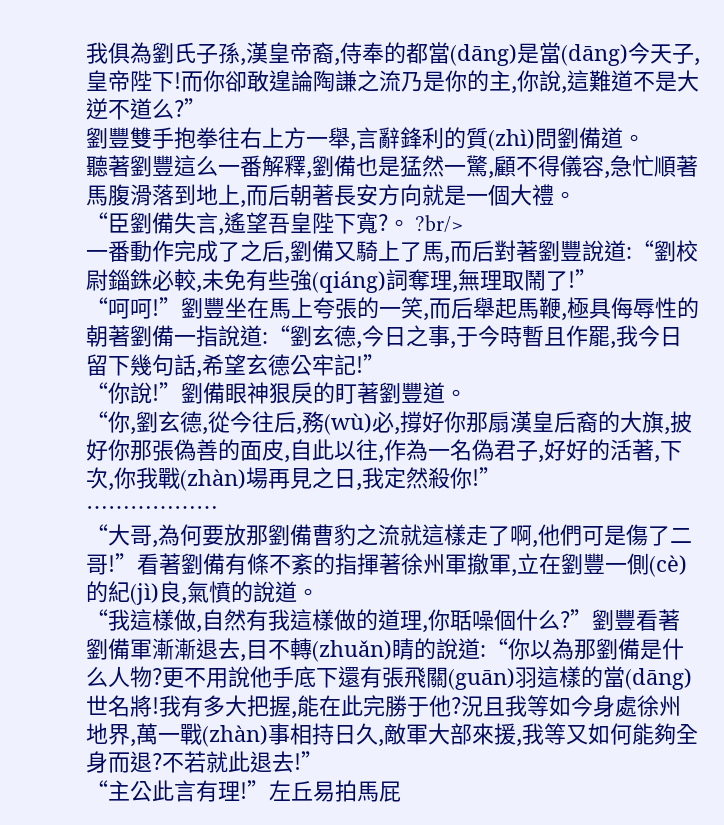我俱為劉氏子孫,漢皇帝裔,侍奉的都當(dāng)是當(dāng)今天子,皇帝陛下!而你卻敢遑論陶謙之流乃是你的主,你說,這難道不是大逆不道么?”
劉豐雙手抱拳往右上方一舉,言辭鋒利的質(zhì)問劉備道。
聽著劉豐這么一番解釋,劉備也是猛然一驚,顧不得儀容,急忙順著馬腹滑落到地上,而后朝著長安方向就是一個大禮。
“臣劉備失言,遙望吾皇陛下寬?。 ?br/>
一番動作完成了之后,劉備又騎上了馬,而后對著劉豐說道:“劉校尉錙銖必較,未免有些強(qiáng)詞奪理,無理取鬧了!”
“呵呵!”劉豐坐在馬上夸張的一笑,而后舉起馬鞭,極具侮辱性的朝著劉備一指說道:“劉玄德,今日之事,于今時暫且作罷,我今日留下幾句話,希望玄德公牢記!”
“你說!”劉備眼神狠戾的盯著劉豐道。
“你,劉玄德,從今往后,務(wù)必,撐好你那扇漢皇后裔的大旗,披好你那張偽善的面皮,自此以往,作為一名偽君子,好好的活著,下次,你我戰(zhàn)場再見之日,我定然殺你!”
………………
“大哥,為何要放那劉備曹豹之流就這樣走了啊,他們可是傷了二哥!”看著劉備有條不紊的指揮著徐州軍撤軍,立在劉豐一側(cè)的紀(jì)良,氣憤的說道。
“我這樣做,自然有我這樣做的道理,你聒噪個什么?”劉豐看著劉備軍漸漸退去,目不轉(zhuǎn)睛的說道:“你以為那劉備是什么人物?更不用說他手底下還有張飛關(guān)羽這樣的當(dāng)世名將!我有多大把握,能在此完勝于他?況且我等如今身處徐州地界,萬一戰(zhàn)事相持日久,敵軍大部來援,我等又如何能夠全身而退?不若就此退去!”
“主公此言有理!”左丘易拍馬屁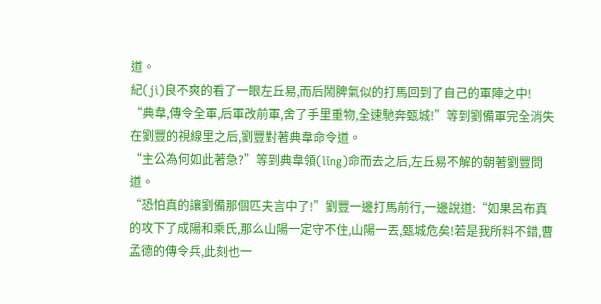道。
紀(jì)良不爽的看了一眼左丘易,而后鬧脾氣似的打馬回到了自己的軍陣之中!
“典韋,傳令全軍,后軍改前軍,舍了手里重物,全速馳奔甄城!”等到劉備軍完全消失在劉豐的視線里之后,劉豐對著典韋命令道。
“主公為何如此著急?”等到典韋領(lǐng)命而去之后,左丘易不解的朝著劉豐問道。
“恐怕真的讓劉備那個匹夫言中了!”劉豐一邊打馬前行,一邊說道:“如果呂布真的攻下了成陽和乘氏,那么山陽一定守不住,山陽一丟,甄城危矣!若是我所料不錯,曹孟德的傳令兵,此刻也一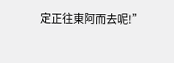定正往東阿而去呢!”